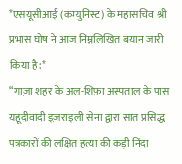*एसयूसीआई (कम्युनिस्ट) के महासचिव श्री प्रभास घोष ने आज निम्नलिखित बयान जारी किया है:*
“गाज़ा शहर के अल-शिफ़ा अस्पताल के पास यहूदीवादी इज़राइली सेना द्वारा सात प्रसिद्ध पत्रकारों की लक्षित हत्या की कड़ी निंदा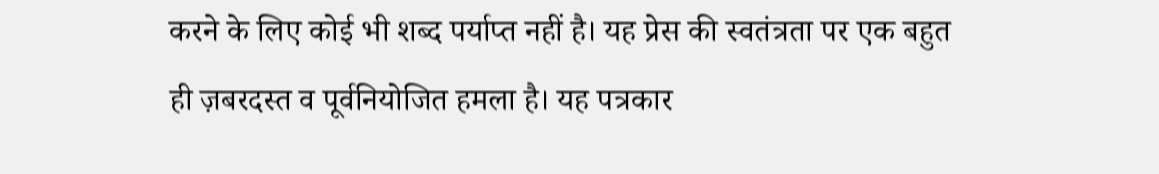करने के लिए कोई भी शब्द पर्याप्त नहीं है। यह प्रेस की स्वतंत्रता पर एक बहुत ही ज़बरदस्त व पूर्वनियोजित हमला है। यह पत्रकार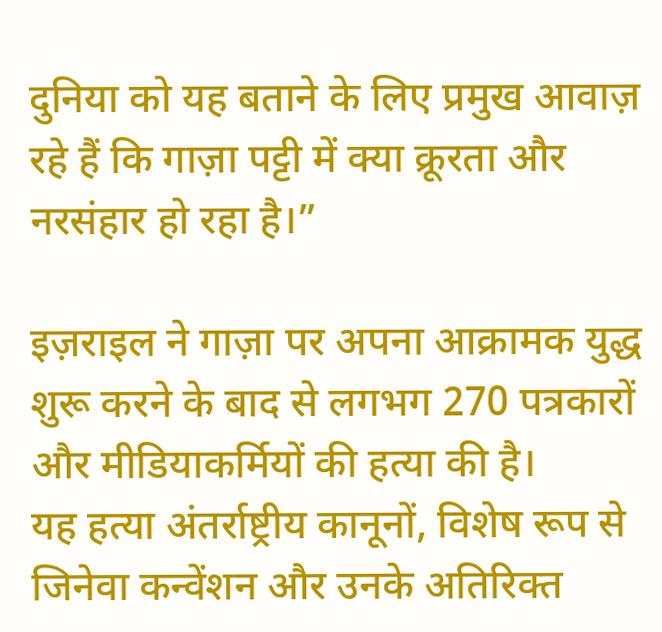दुनिया को यह बताने के लिए प्रमुख आवाज़ रहे हैं कि गाज़ा पट्टी में क्या क्रूरता और नरसंहार हो रहा है।”

इज़राइल ने गाज़ा पर अपना आक्रामक युद्ध शुरू करने के बाद से लगभग 270 पत्रकारों और मीडियाकर्मियों की हत्या की है।
यह हत्या अंतर्राष्ट्रीय कानूनों, विशेष रूप से जिनेवा कन्वेंशन और उनके अतिरिक्त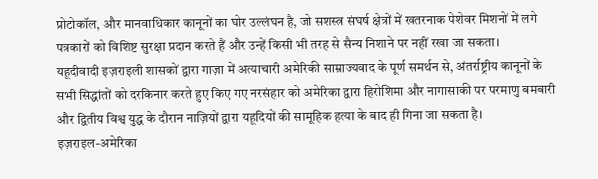प्रोटोकॉल, और मानवाधिकार कानूनों का घोर उल्लंघन है, जो सशस्त्र संघर्ष क्षेत्रों में खतरनाक पेशेवर मिशनों में लगे पत्रकारों को विशिष्ट सुरक्षा प्रदान करते हैं और उन्हें किसी भी तरह से सैन्य निशाने पर नहीं रखा जा सकता।
यहूदीवादी इज़राइली शासकों द्वारा गाज़ा में अत्याचारी अमेरिकी साम्राज्यवाद के पूर्ण समर्थन से, अंतर्राष्ट्रीय कानूनों के सभी सिद्धांतों को दरकिनार करते हुए किए गए नरसंहार को अमेरिका द्वारा हिरोशिमा और नागासाकी पर परमाणु बमबारी और द्वितीय विश्व युद्ध के दौरान नाज़ियों द्वारा यहूदियों की सामूहिक हत्या के बाद ही गिना जा सकता है।
इज़राइल-अमेरिका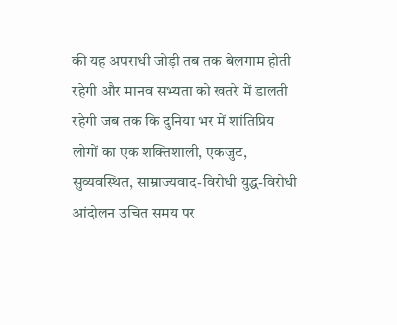की यह अपराधी जोड़ी तब तक बेलगाम होती रहेगी और मानव सभ्यता को खतरे में डालती रहेगी जब तक कि दुनिया भर में शांतिप्रिय लोगों का एक शक्तिशाली, एकजुट, सुव्यवस्थित, साम्राज्यवाद-विरोधी युद्ध-विरोधी आंदोलन उचित समय पर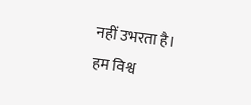नहीं उभरता है।
हम विश्व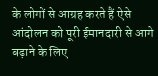के लोगों से आग्रह करते हैं ऐसे आंदोलन को पूरी ईमानदारी से आगे बढ़ाने के लिए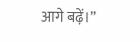आगे बढ़ें।”